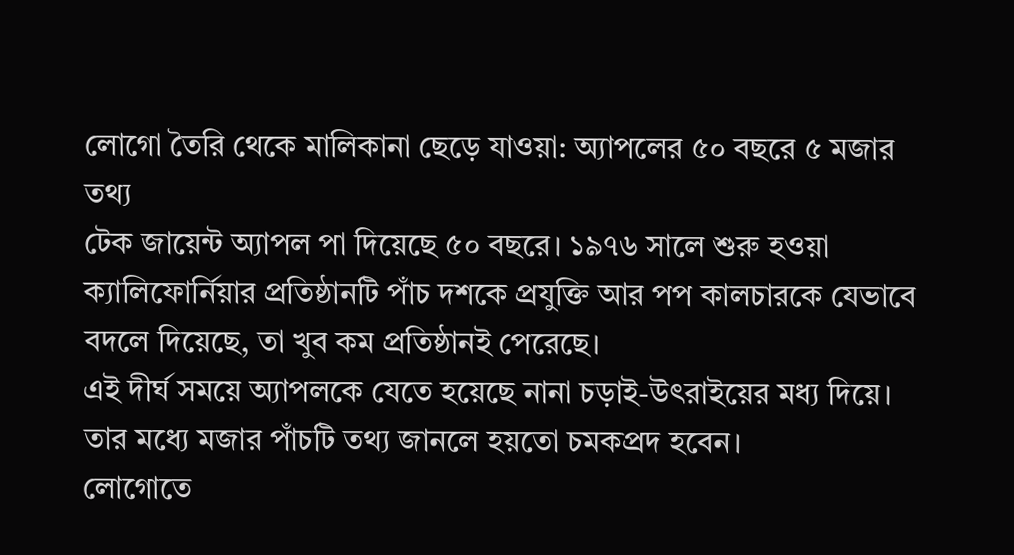লোগো তৈরি থেকে মালিকানা ছেড়ে যাওয়া: অ্যাপলের ৫০ বছরে ৫ মজার তথ্য
টেক জায়েন্ট অ্যাপল পা দিয়েছে ৫০ বছরে। ১৯৭৬ সালে শুরু হওয়া ক্যালিফোর্নিয়ার প্রতিষ্ঠানটি পাঁচ দশকে প্রযুক্তি আর পপ কালচারকে যেভাবে বদলে দিয়েছে, তা খুব কম প্রতিষ্ঠানই পেরেছে।
এই দীর্ঘ সময়ে অ্যাপলকে যেতে হয়েছে নানা চড়াই-উৎরাইয়ের মধ্য দিয়ে। তার মধ্যে মজার পাঁচটি তথ্য জানলে হয়তো চমকপ্রদ হবেন।
লোগোতে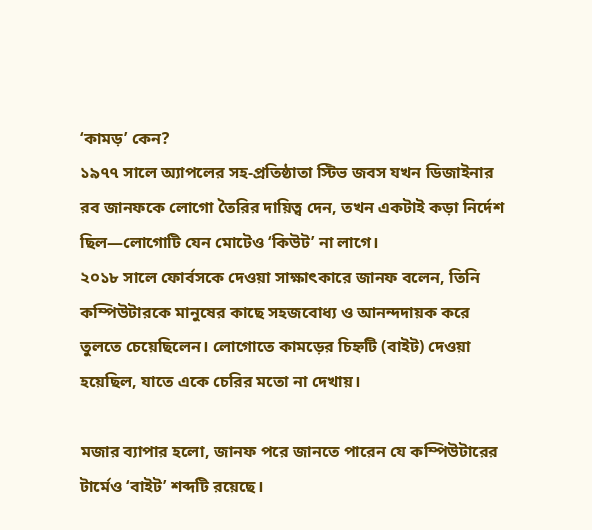‘কামড়’ কেন?
১৯৭৭ সালে অ্যাপলের সহ-প্রতিষ্ঠাতা স্টিভ জবস যখন ডিজাইনার রব জানফকে লোগো তৈরির দায়িত্ব দেন, তখন একটাই কড়া নির্দেশ ছিল—লোগোটি যেন মোটেও ‘কিউট’ না লাগে।
২০১৮ সালে ফোর্বসকে দেওয়া সাক্ষাৎকারে জানফ বলেন, তিনি কম্পিউটারকে মানুষের কাছে সহজবোধ্য ও আনন্দদায়ক করে তুলতে চেয়েছিলেন। লোগোতে কামড়ের চিহ্নটি (বাইট) দেওয়া হয়েছিল, যাতে একে চেরির মতো না দেখায়।

মজার ব্যাপার হলো, জানফ পরে জানতে পারেন যে কম্পিউটারের টার্মেও ‘বাইট’ শব্দটি রয়েছে।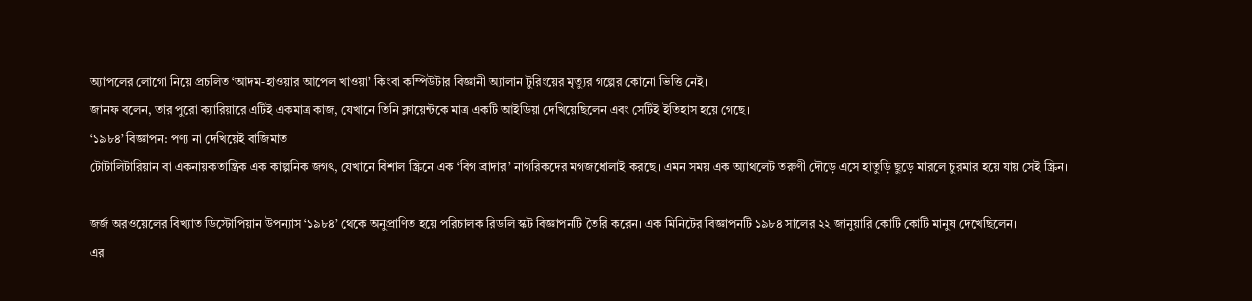অ্যাপলের লোগো নিয়ে প্রচলিত ‘আদম-হাওয়ার আপেল খাওয়া’ কিংবা কম্পিউটার বিজ্ঞানী অ্যালান টুরিংয়ের মৃত্যুর গল্পের কোনো ভিত্তি নেই।
জানফ বলেন, তার পুরো ক্যারিয়ারে এটিই একমাত্র কাজ, যেখানে তিনি ক্লায়েন্টকে মাত্র একটি আইডিয়া দেখিয়েছিলেন এবং সেটিই ইতিহাস হয়ে গেছে।
‘১৯৮৪’ বিজ্ঞাপন: পণ্য না দেখিয়েই বাজিমাত
টোটালিটারিয়ান বা একনায়কতান্ত্রিক এক কাল্পনিক জগৎ, যেখানে বিশাল স্ক্রিনে এক ‘বিগ ব্রাদার’ নাগরিকদের মগজধোলাই করছে। এমন সময় এক অ্যাথলেট তরুণী দৌড়ে এসে হাতুড়ি ছুড়ে মারলে চুরমার হয়ে যায় সেই স্ক্রিন।

জর্জ অরওয়েলের বিখ্যাত ডিস্টোপিয়ান উপন্যাস ‘১৯৮৪’ থেকে অনুপ্রাণিত হয়ে পরিচালক রিডলি স্কট বিজ্ঞাপনটি তৈরি করেন। এক মিনিটের বিজ্ঞাপনটি ১৯৮৪ সালের ২২ জানুয়ারি কোটি কোটি মানুষ দেখেছিলেন।
এর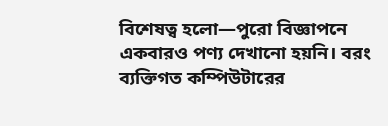বিশেষত্ব হলো—পুরো বিজ্ঞাপনে একবারও পণ্য দেখানো হয়নি। বরং ব্যক্তিগত কম্পিউটারের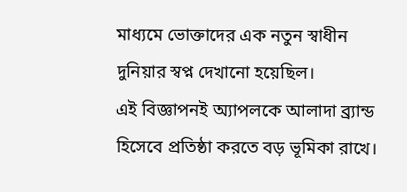মাধ্যমে ভোক্তাদের এক নতুন স্বাধীন দুনিয়ার স্বপ্ন দেখানো হয়েছিল।
এই বিজ্ঞাপনই অ্যাপলকে আলাদা ব্র্যান্ড হিসেবে প্রতিষ্ঠা করতে বড় ভূমিকা রাখে।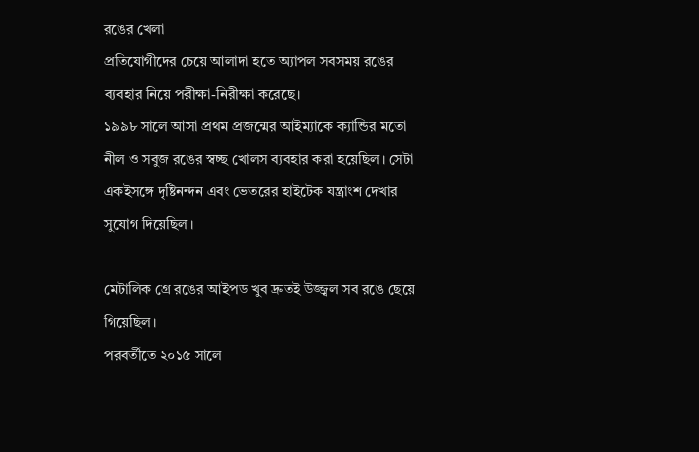রঙের খেলা
প্রতিযোগীদের চেয়ে আলাদা হতে অ্যাপল সবসময় রঙের ব্যবহার নিয়ে পরীক্ষা-নিরীক্ষা করেছে।
১৯৯৮ সালে আসা প্রথম প্রজন্মের আইম্যাকে ক্যান্ডির মতো নীল ও সবুজ রঙের স্বচ্ছ খোলস ব্যবহার করা হয়েছিল। সেটা একইসঙ্গে দৃষ্টিনন্দন এবং ভেতরের হাইটেক যন্ত্রাংশ দেখার সুযোগ দিয়েছিল।

মেটালিক গ্রে রঙের আইপড খুব দ্রুতই উজ্জ্বল সব রঙে ছেয়ে গিয়েছিল।
পরবর্তীতে ২০১৫ সালে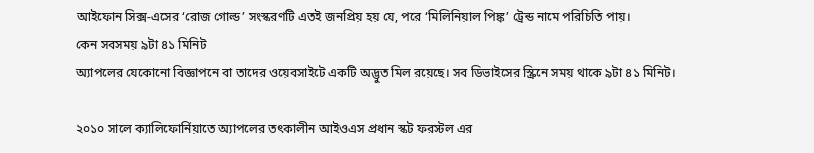আইফোন সিক্স-এসের ‘রোজ গোল্ড’ সংস্করণটি এতই জনপ্রিয় হয় যে, পরে ‘মিলিনিয়াল পিঙ্ক’ ট্রেন্ড নামে পরিচিতি পায়।
কেন সবসময় ৯টা ৪১ মিনিট
অ্যাপলের যেকোনো বিজ্ঞাপনে বা তাদের ওয়েবসাইটে একটি অদ্ভুত মিল রয়েছে। সব ডিভাইসের স্ক্রিনে সময় থাকে ৯টা ৪১ মিনিট।

২০১০ সালে ক্যালিফোর্নিয়াতে অ্যাপলের তৎকালীন আইওএস প্রধান স্কট ফরস্টল এর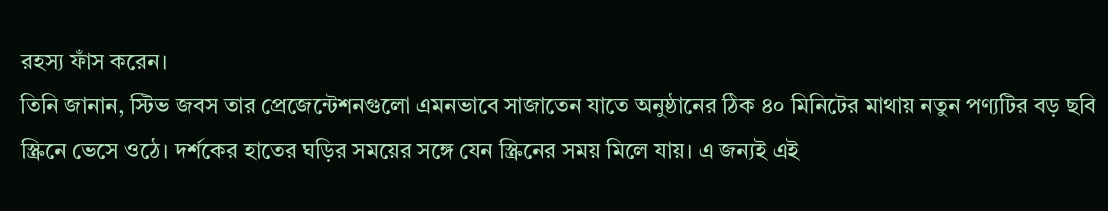রহস্য ফাঁস করেন।
তিনি জানান, স্টিভ জবস তার প্রেজেন্টেশনগুলো এমনভাবে সাজাতেন যাতে অনুষ্ঠানের ঠিক ৪০ মিনিটের মাথায় নতুন পণ্যটির বড় ছবি স্ক্রিনে ভেসে ওঠে। দর্শকের হাতের ঘড়ির সময়ের সঙ্গে যেন স্ক্রিনের সময় মিলে যায়। এ জন্যই এই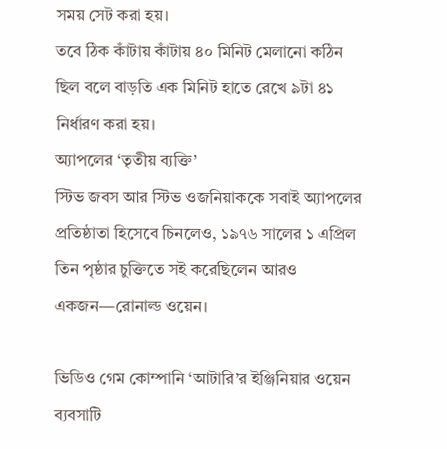সময় সেট করা হয়।
তবে ঠিক কাঁটায় কাঁটায় ৪০ মিনিট মেলানো কঠিন ছিল বলে বাড়তি এক মিনিট হাতে রেখে ৯টা ৪১ নির্ধারণ করা হয়।
অ্যাপলের ‘তৃতীয় ব্যক্তি’
স্টিভ জবস আর স্টিভ ওজনিয়াককে সবাই অ্যাপলের প্রতিষ্ঠাতা হিসেবে চিনলেও, ১৯৭৬ সালের ১ এপ্রিল তিন পৃষ্ঠার চুক্তিতে সই করেছিলেন আরও একজন—রোনাল্ড ওয়েন।

ভিডিও গেম কোম্পানি ‘আটারি’র ইঞ্জিনিয়ার ওয়েন ব্যবসাটি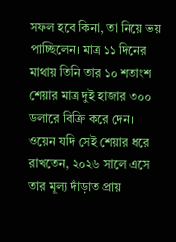সফল হবে কিনা, তা নিয়ে ভয় পাচ্ছিলেন। মাত্র ১১ দিনের মাথায় তিনি তার ১০ শতাংশ শেয়ার মাত্র দুই হাজার ৩০০ ডলারে বিক্রি করে দেন।
ওয়েন যদি সেই শেয়ার ধরে রাখতেন, ২০২৬ সালে এসে তার মূল্য দাঁড়াত প্রায়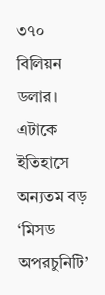৩৭০ বিলিয়ন ডলার। এটাকে ইতিহাসে অন্যতম বড় ‘মিসড অপরচুনিটি’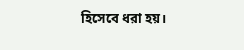হিসেবে ধরা হয়।